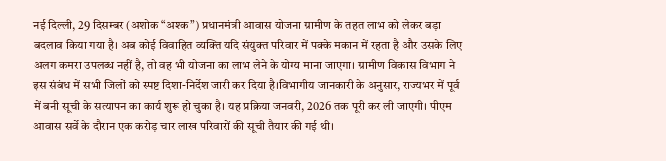नई दिल्ली, 29 दिसम्बर (अशोक “अश्क”) प्रधानमंत्री आवास योजना ग्रामीण के तहत लाभ को लेकर बड़ा बदलाव किया गया है। अब कोई विवाहित व्यक्ति यदि संयुक्त परिवार में पक्के मकान में रहता है और उसके लिए अलग कमरा उपलब्ध नहीं है, तो वह भी योजना का लाभ लेने के योग्य माना जाएगा। ग्रामीण विकास विभाग ने इस संबंध में सभी जिलों को स्पष्ट दिशा-निर्देश जारी कर दिया है।विभागीय जानकारी के अनुसार, राज्यभर में पूर्व में बनी सूची के सत्यापन का कार्य शुरू हो चुका है। यह प्रक्रिया जनवरी, 2026 तक पूरी कर ली जाएगी। पीएम आवास सर्वे के दौरान एक करोड़ चार लाख परिवारों की सूची तैयार की गई थी।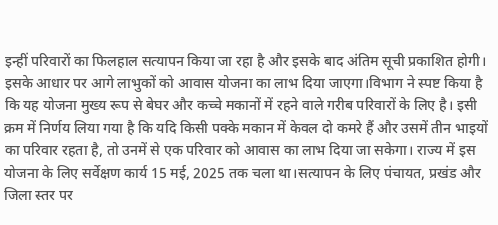इन्हीं परिवारों का फिलहाल सत्यापन किया जा रहा है और इसके बाद अंतिम सूची प्रकाशित होगी। इसके आधार पर आगे लाभुकों को आवास योजना का लाभ दिया जाएगा।विभाग ने स्पष्ट किया है कि यह योजना मुख्य रूप से बेघर और कच्चे मकानों में रहने वाले गरीब परिवारों के लिए है। इसी क्रम में निर्णय लिया गया है कि यदि किसी पक्के मकान में केवल दो कमरे हैं और उसमें तीन भाइयों का परिवार रहता है, तो उनमें से एक परिवार को आवास का लाभ दिया जा सकेगा। राज्य में इस योजना के लिए सर्वेक्षण कार्य 15 मई, 2025 तक चला था।सत्यापन के लिए पंचायत, प्रखंड और जिला स्तर पर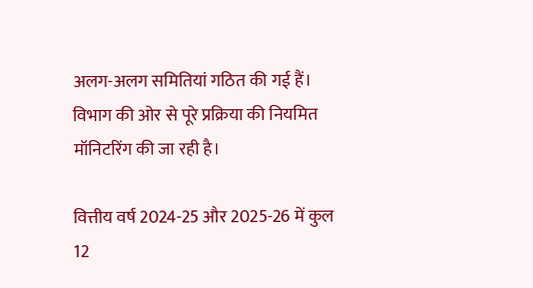अलग-अलग समितियां गठित की गई हैं। विभाग की ओर से पूरे प्रक्रिया की नियमित मॉनिटरिंग की जा रही है।

वित्तीय वर्ष 2024-25 और 2025-26 में कुल 12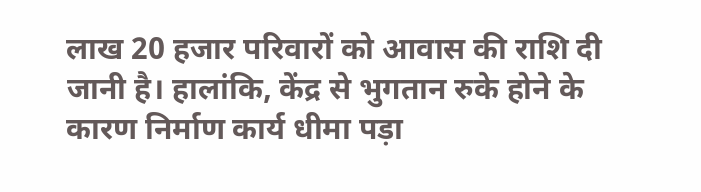लाख 20 हजार परिवारों को आवास की राशि दी जानी है। हालांकि, केंद्र से भुगतान रुके होने के कारण निर्माण कार्य धीमा पड़ा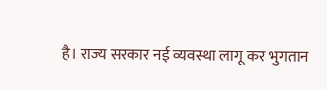है। राज्य सरकार नई व्यवस्था लागू कर भुगतान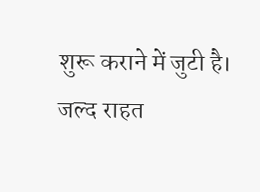शुरू कराने में जुटी है। जल्द राहत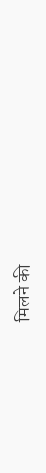मिलने की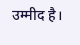उम्मीद है।